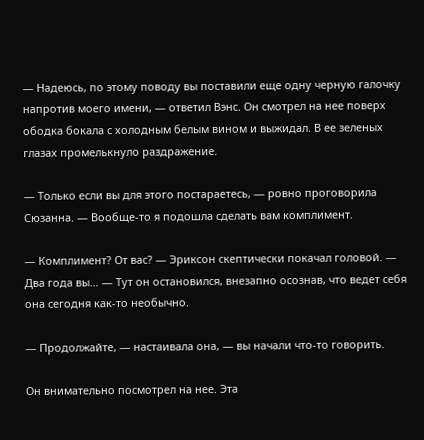— Надеюсь, по этому поводу вы поставили еще одну черную галочку напротив моего имени, — ответил Вэнс. Он смотрел на нее поверх ободка бокала с холодным белым вином и выжидал. В ее зеленых глазах промелькнуло раздражение.

— Только если вы для этого постараетесь, — ровно проговорила Сюзанна. — Вообще-то я подошла сделать вам комплимент.

— Комплимент? От вас? — Эриксон скептически покачал головой. — Два года вы… — Тут он остановился, внезапно осознав, что ведет себя она сегодня как-то необычно.

— Продолжайте, — настаивала она, — вы начали что-то говорить.

Он внимательно посмотрел на нее. Эта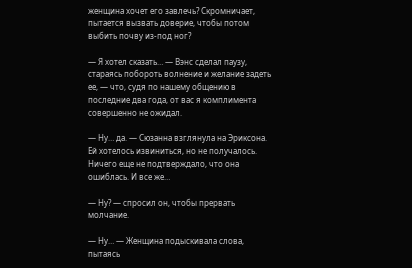женщина хочет его завлечь? Скромничает, пытается вызвать доверие, чтобы потом выбить почву из-под ног?

— Я хотел сказать… — Вэнс сделал паузу, стараясь побороть волнение и желание задеть ее, — что, судя по нашему общению в последние два года, от вас я комплимента совершенно не ожидал.

— Ну… да. — Сюзанна взглянула на Эриксона. Ей хотелось извиниться, но не получалось. Ничего еще не подтверждало, что она ошиблась. И все же…

— Ну? — спросил он, чтобы прервать молчание.

— Ну… — Женщина подыскивала слова, пытаясь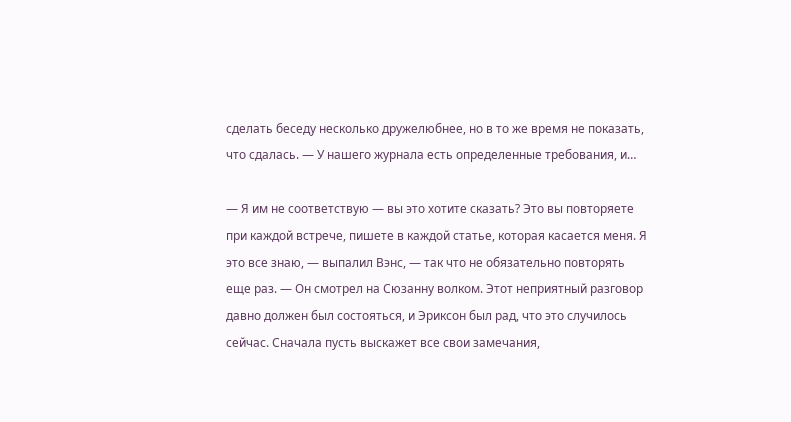сделать беседу несколько дружелюбнее, но в то же время не показать, что сдалась. — У нашего журнала есть определенные требования, и…

— Я им не соответствую — вы это хотите сказать? Это вы повторяете при каждой встрече, пишете в каждой статье, которая касается меня. Я это все знаю, — выпалил Вэнс, — так что не обязательно повторять еще раз. — Он смотрел на Сюзанну волком. Этот неприятный разговор давно должен был состояться, и Эриксон был рад, что это случилось сейчас. Сначала пусть выскажет все свои замечания,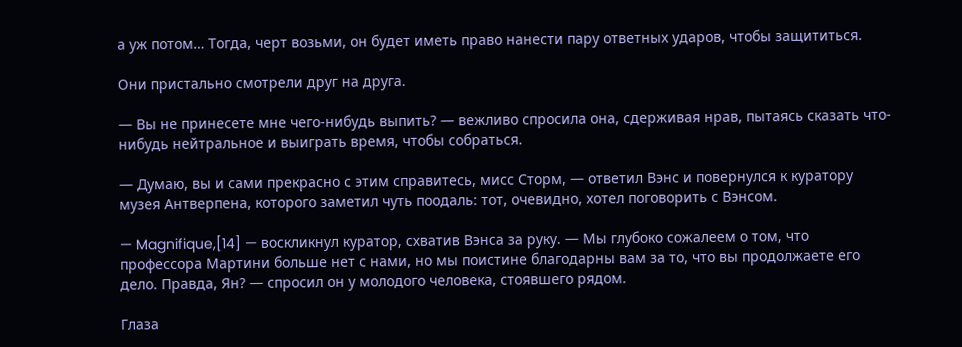а уж потом… Тогда, черт возьми, он будет иметь право нанести пару ответных ударов, чтобы защититься.

Они пристально смотрели друг на друга.

— Вы не принесете мне чего-нибудь выпить? — вежливо спросила она, сдерживая нрав, пытаясь сказать что-нибудь нейтральное и выиграть время, чтобы собраться.

— Думаю, вы и сами прекрасно с этим справитесь, мисс Сторм, — ответил Вэнс и повернулся к куратору музея Антверпена, которого заметил чуть поодаль: тот, очевидно, хотел поговорить с Вэнсом.

— Magnifique,[14] — воскликнул куратор, схватив Вэнса за руку. — Мы глубоко сожалеем о том, что профессора Мартини больше нет с нами, но мы поистине благодарны вам за то, что вы продолжаете его дело. Правда, Ян? — спросил он у молодого человека, стоявшего рядом.

Глаза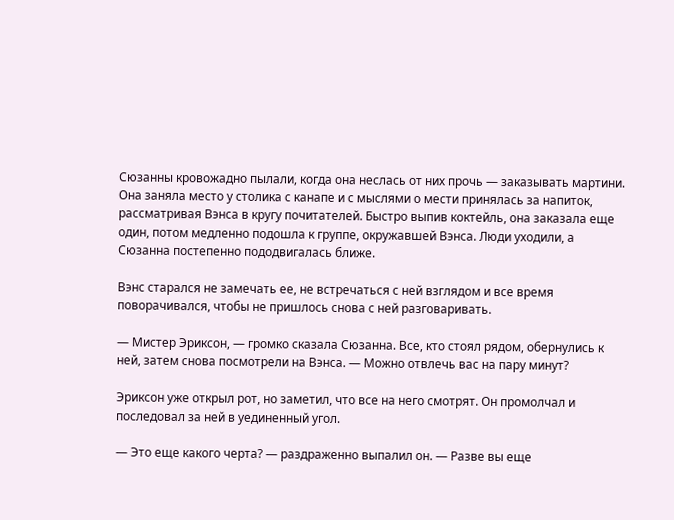Сюзанны кровожадно пылали, когда она неслась от них прочь — заказывать мартини. Она заняла место у столика с канапе и с мыслями о мести принялась за напиток, рассматривая Вэнса в кругу почитателей. Быстро выпив коктейль, она заказала еще один, потом медленно подошла к группе, окружавшей Вэнса. Люди уходили, а Сюзанна постепенно пододвигалась ближе.

Вэнс старался не замечать ее, не встречаться с ней взглядом и все время поворачивался, чтобы не пришлось снова с ней разговаривать.

— Мистер Эриксон, — громко сказала Сюзанна. Все, кто стоял рядом, обернулись к ней, затем снова посмотрели на Вэнса. — Можно отвлечь вас на пару минут?

Эриксон уже открыл рот, но заметил, что все на него смотрят. Он промолчал и последовал за ней в уединенный угол.

— Это еще какого черта? — раздраженно выпалил он. — Разве вы еще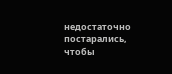недостаточно постарались, чтобы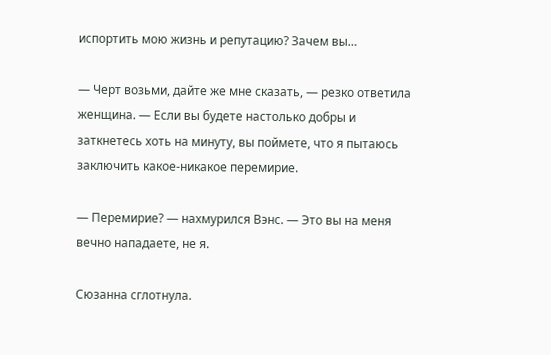испортить мою жизнь и репутацию? Зачем вы…

— Черт возьми, дайте же мне сказать, — резко ответила женщина. — Если вы будете настолько добры и заткнетесь хоть на минуту, вы поймете, что я пытаюсь заключить какое-никакое перемирие.

— Перемирие? — нахмурился Вэнс. — Это вы на меня вечно нападаете, не я.

Сюзанна сглотнула.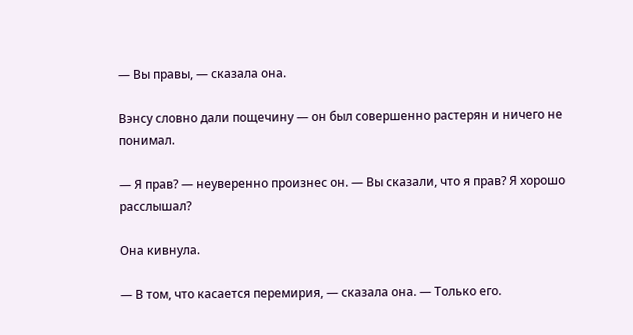— Вы правы, — сказала она.

Вэнсу словно дали пощечину — он был совершенно растерян и ничего не понимал.

— Я прав? — неуверенно произнес он. — Вы сказали, что я прав? Я хорошо расслышал?

Она кивнула.

— В том, что касается перемирия, — сказала она. — Только его.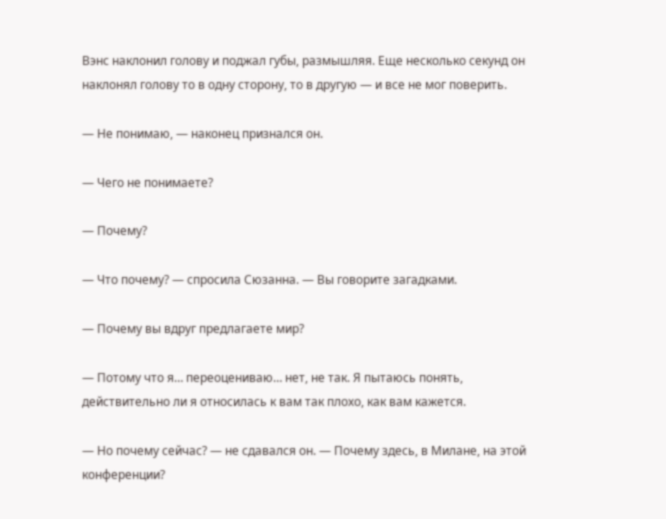Вэнс наклонил голову и поджал губы, размышляя. Еще несколько секунд он наклонял голову то в одну сторону, то в другую — и все не мог поверить.

— Не понимаю, — наконец признался он.

— Чего не понимаете?

— Почему?

— Что почему? — спросила Сюзанна. — Вы говорите загадками.

— Почему вы вдруг предлагаете мир?

— Потому что я… переоцениваю… нет, не так. Я пытаюсь понять, действительно ли я относилась к вам так плохо, как вам кажется.

— Но почему сейчас? — не сдавался он. — Почему здесь, в Милане, на этой конференции?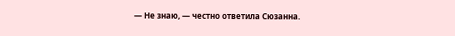— Не знаю, — честно ответила Сюзанна.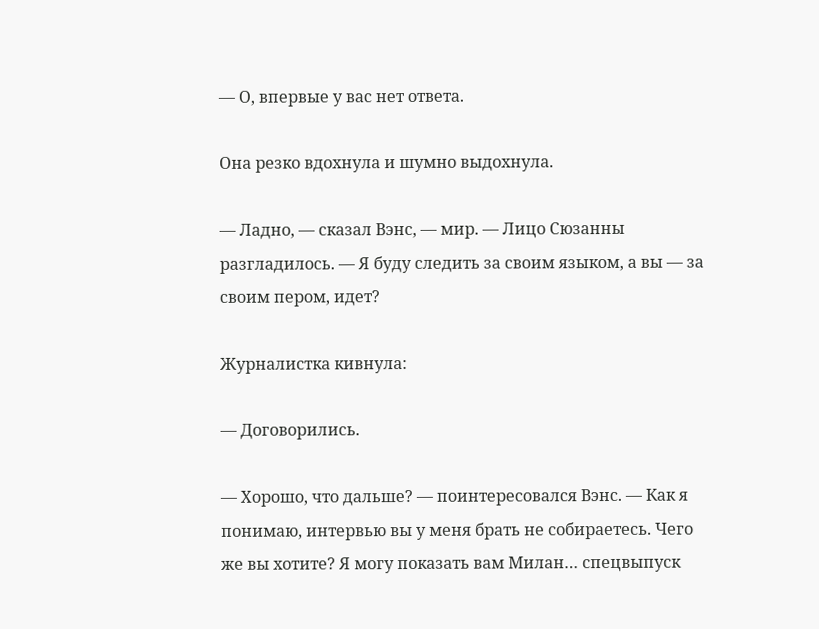— О, впервые у вас нет ответа.

Она резко вдохнула и шумно выдохнула.

— Ладно, — сказал Вэнс, — мир. — Лицо Сюзанны разгладилось. — Я буду следить за своим языком, а вы — за своим пером, идет?

Журналистка кивнула:

— Договорились.

— Хорошо, что дальше? — поинтересовался Вэнс. — Как я понимаю, интервью вы у меня брать не собираетесь. Чего же вы хотите? Я могу показать вам Милан… спецвыпуск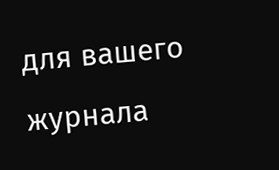для вашего журнала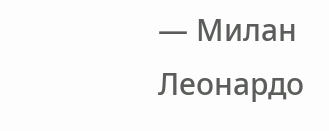— Милан Леонардо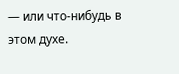— или что-нибудь в этом духе.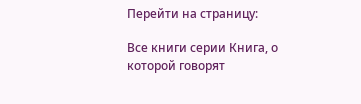Перейти на страницу:

Все книги серии Книга, о которой говорят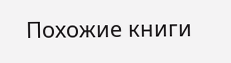Похожие книги